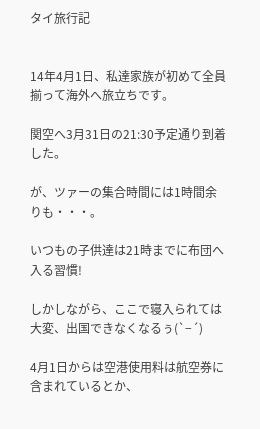タイ旅行記


14年4月1日、私達家族が初めて全員揃って海外へ旅立ちです。

関空へ3月31日の21:30予定通り到着した。

が、ツァーの集合時間には1時間余りも・・・。

いつもの子供達は21時までに布団へ入る習慣!

しかしながら、ここで寝入られては大変、出国できなくなるぅ(`−´)

4月1日からは空港使用料は航空券に含まれているとか、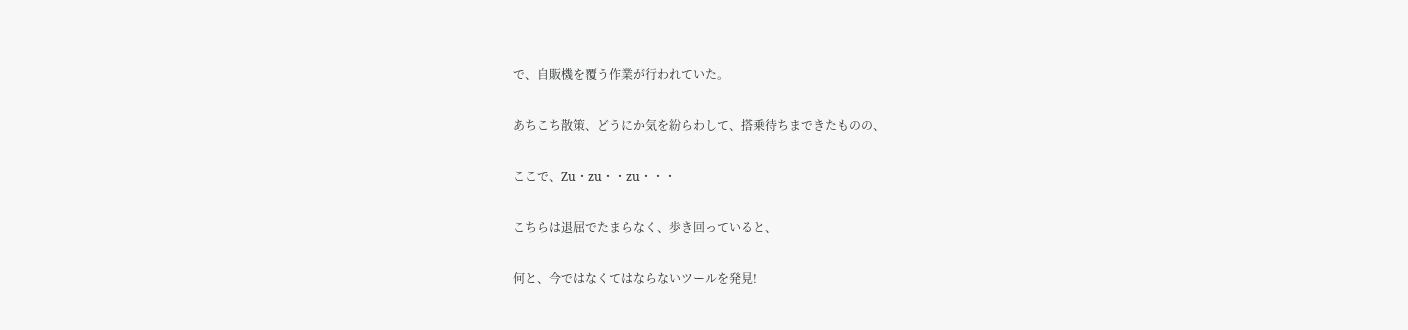で、自販機を覆う作業が行われていた。

あちこち散策、どうにか気を紛らわして、搭乗待ちまできたものの、

ここで、Zu・zu・・zu・・・

こちらは退屈でたまらなく、歩き回っていると、

何と、今ではなくてはならないツールを発見!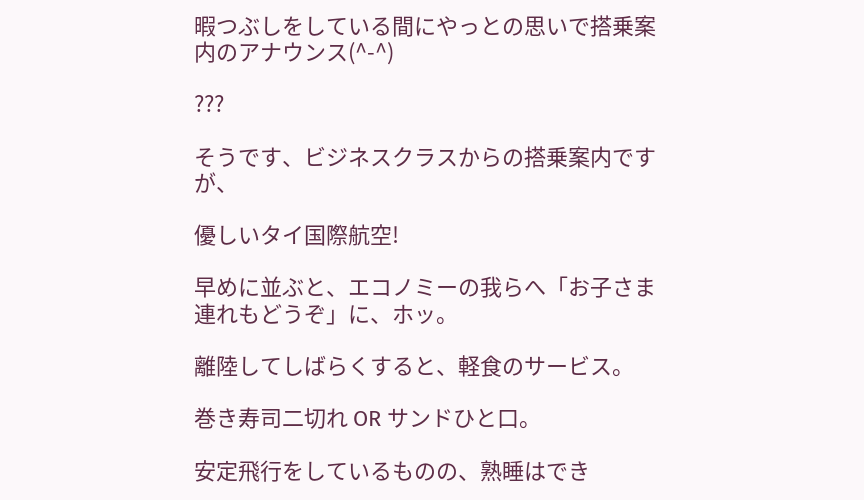暇つぶしをしている間にやっとの思いで搭乗案内のアナウンス(^-^)

???

そうです、ビジネスクラスからの搭乗案内ですが、

優しいタイ国際航空!

早めに並ぶと、エコノミーの我らへ「お子さま連れもどうぞ」に、ホッ。

離陸してしばらくすると、軽食のサービス。

巻き寿司二切れ OR サンドひと口。

安定飛行をしているものの、熟睡はでき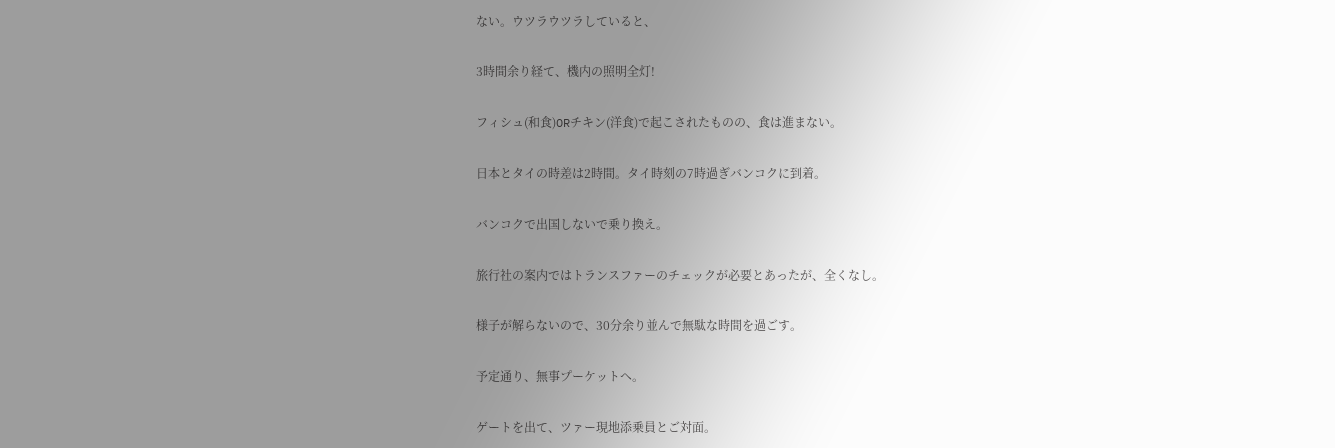ない。ウツラウツラしていると、

3時間余り経て、機内の照明全灯!

フィシュ(和食)ORチキン(洋食)で起こされたものの、食は進まない。

日本とタイの時差は2時間。タイ時刻の7時過ぎバンコクに到着。

バンコクで出国しないで乗り換え。

旅行社の案内ではトランスファーのチェックが必要とあったが、全くなし。

様子が解らないので、30分余り並んで無駄な時間を過ごす。

予定通り、無事プーケットへ。

ゲートを出て、ツァー現地添乗員とご対面。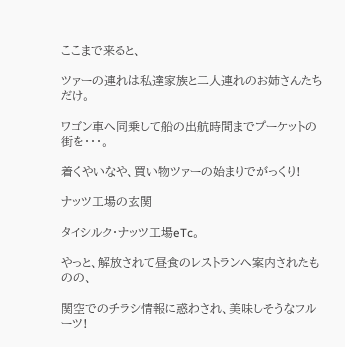ここまで来ると、

ツァーの連れは私達家族と二人連れのお姉さんたちだけ。

ワゴン車へ同乗して船の出航時間までプーケットの街を・・・。

着くやいなや、買い物ツァーの始まりでがっくり!

ナッツ工場の玄関

タイシルク・ナッツ工場eTc。

やっと、解放されて昼食のレストランへ案内されたものの、

関空でのチラシ情報に惑わされ、美味しそうなフルーツ!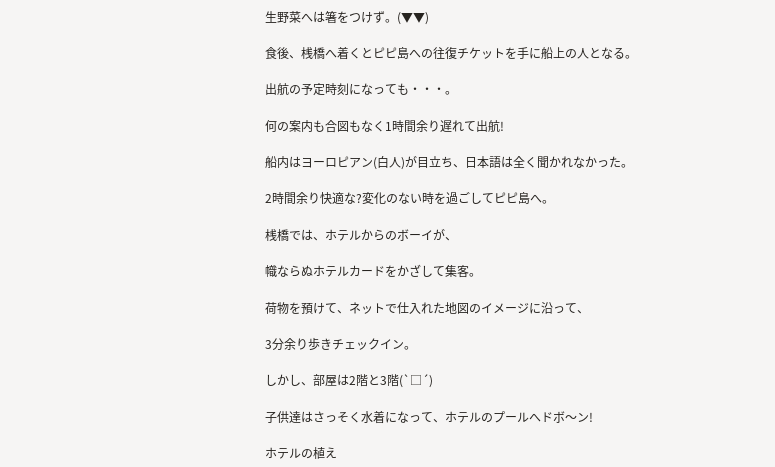生野菜へは箸をつけず。(▼▼)

食後、桟橋へ着くとピピ島への往復チケットを手に船上の人となる。

出航の予定時刻になっても・・・。

何の案内も合図もなく1時間余り遅れて出航!

船内はヨーロピアン(白人)が目立ち、日本語は全く聞かれなかった。

2時間余り快適な?変化のない時を過ごしてピピ島へ。

桟橋では、ホテルからのボーイが、

幟ならぬホテルカードをかざして集客。

荷物を預けて、ネットで仕入れた地図のイメージに沿って、

3分余り歩きチェックイン。

しかし、部屋は2階と3階(`□´)

子供達はさっそく水着になって、ホテルのプールへドボ〜ン!

ホテルの植え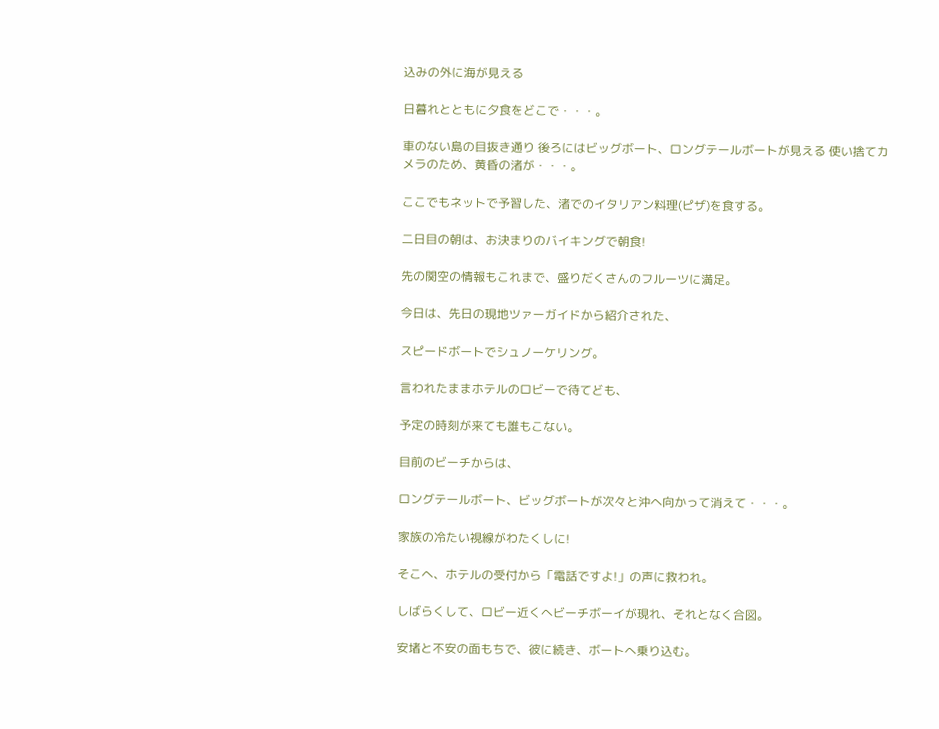込みの外に海が見える

日暮れとともに夕食をどこで・・・。

車のない島の目抜き通り 後ろにはビッグボート、ロングテールボートが見える 使い捨てカメラのため、黄昏の渚が・・・。

ここでもネットで予習した、渚でのイタリアン料理(ピザ)を食する。

二日目の朝は、お決まりのバイキングで朝食!

先の関空の情報もこれまで、盛りだくさんのフルーツに満足。

今日は、先日の現地ツァーガイドから紹介された、

スピードボートでシュノーケリング。

言われたままホテルのロビーで待てども、

予定の時刻が来ても誰もこない。

目前のビーチからは、

ロングテールボート、ビッグボートが次々と沖へ向かって消えて・・・。

家族の冷たい視線がわたくしに!

そこへ、ホテルの受付から「電話ですよ!」の声に救われ。

しばらくして、ロビー近くへビーチボーイが現れ、それとなく合図。

安堵と不安の面もちで、彼に続き、ボートへ乗り込む。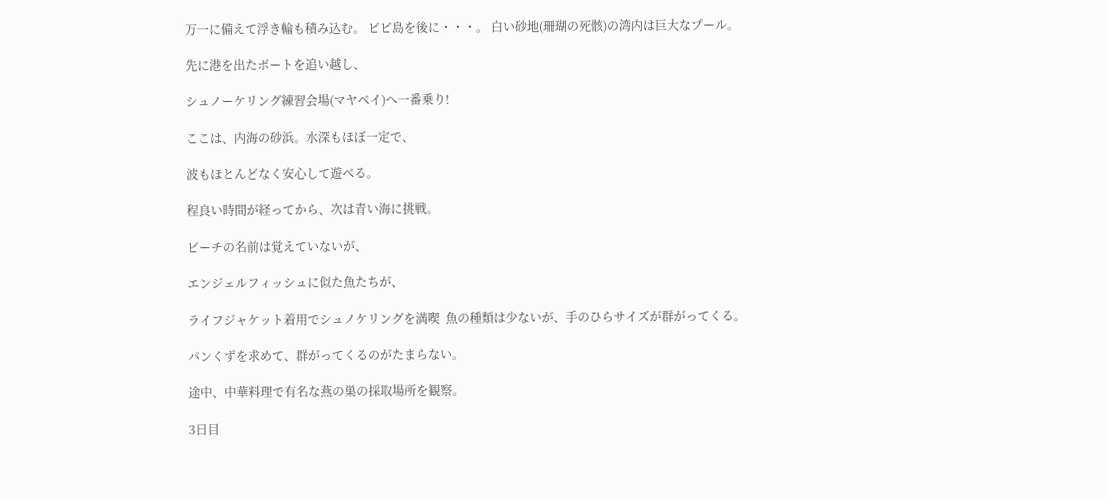万一に備えて浮き輪も積み込む。 ピピ島を後に・・・。 白い砂地(珊瑚の死骸)の湾内は巨大なプール。

先に港を出たボートを追い越し、

シュノーケリング練習会場(マヤベイ)へ一番乗り!

ここは、内海の砂浜。水深もほぼ一定で、

波もほとんどなく安心して遊べる。

程良い時間が経ってから、次は青い海に挑戦。

ビーチの名前は覚えていないが、

エンジェルフィッシュに似た魚たちが、

ライフジャケット着用でシュノケリングを満喫  魚の種類は少ないが、手のひらサイズが群がってくる。

パンくずを求めて、群がってくるのがたまらない。

途中、中華料理で有名な燕の巣の採取場所を観察。

3日目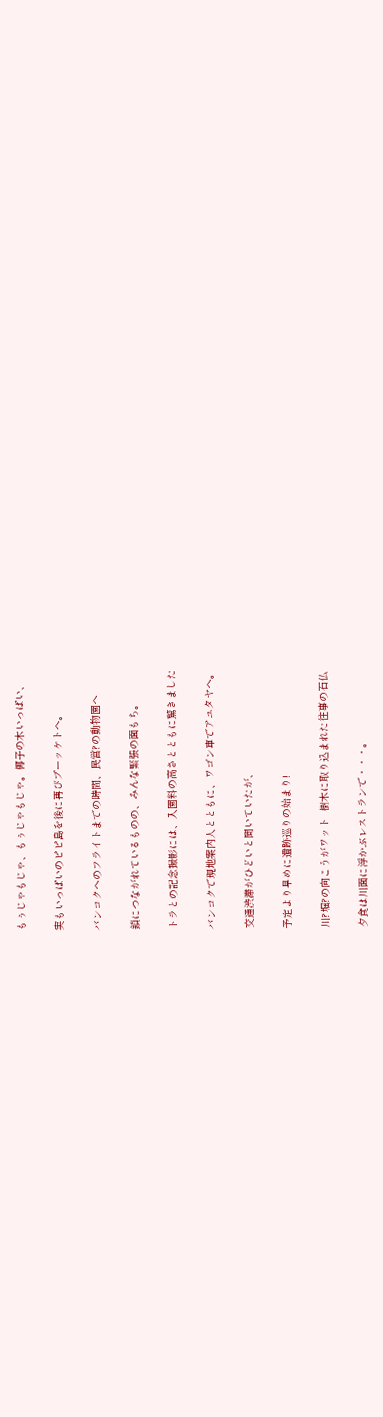もぅじゃもじゃ、もぅじゃもじゃ。椰子の木いっぱい、

実もいっぱいのピピ島を後に再びプーッケトへ。

バンコクへのフライトまでの時間、民営?の動物園へ

鎖につながれているものの、みんな緊張の面もち。

トラとの記念撮影には、入園料の高さとともに驚きました

バンコクで現地案内人とともに、ワゴン車でアユタヤへ。

交通渋滞がひどいと聞いていたが、

予定より早めに遺跡巡りの始まり!

川?堀?の向こうがワット  樹木に取り込まれた往事の石仏

夕食は川面に浮かぶレストランで・・・。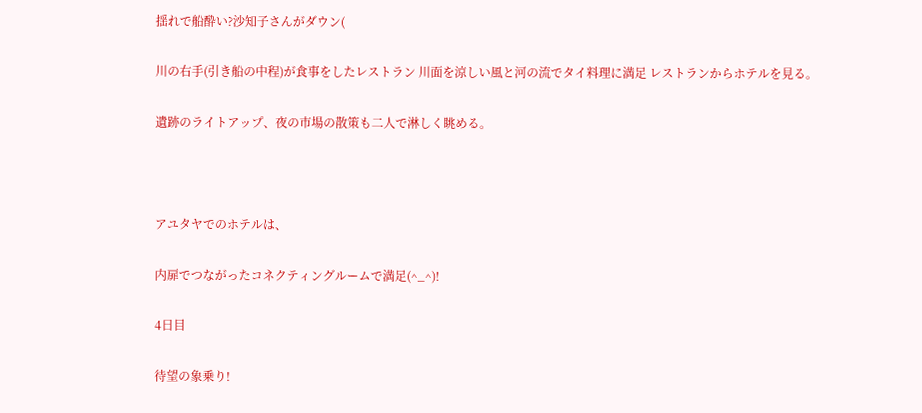揺れで船酔い?沙知子さんがダウン(

川の右手(引き船の中程)が食事をしたレストラン 川面を涼しい風と河の流でタイ料理に満足 レストランからホテルを見る。

遺跡のライトアップ、夜の市場の散策も二人で淋しく眺める。



アユタヤでのホテルは、

内扉でつながったコネクティングルームで満足(^_^)!

4日目

待望の象乗り!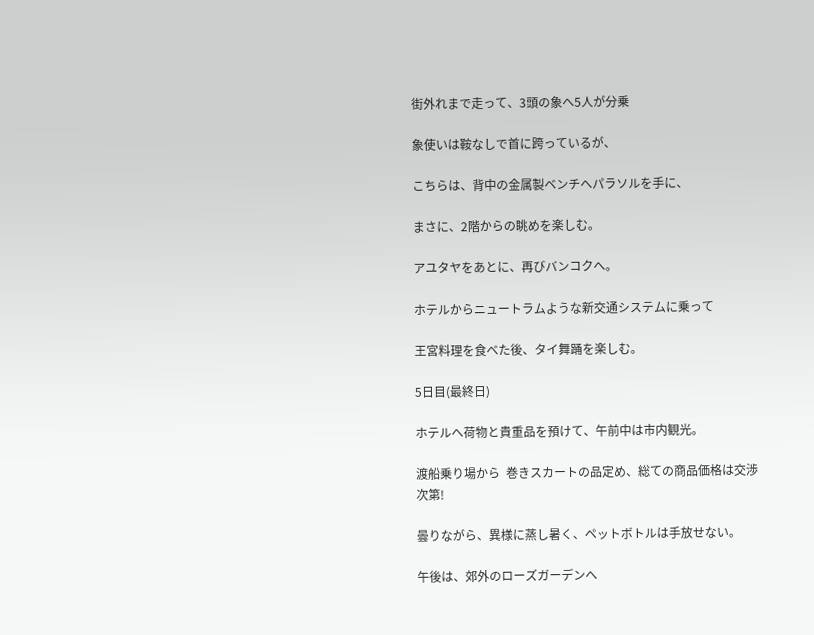街外れまで走って、3頭の象へ5人が分乗

象使いは鞍なしで首に跨っているが、

こちらは、背中の金属製ベンチへパラソルを手に、

まさに、2階からの眺めを楽しむ。

アユタヤをあとに、再びバンコクへ。

ホテルからニュートラムような新交通システムに乗って

王宮料理を食べた後、タイ舞踊を楽しむ。

5日目(最終日)

ホテルへ荷物と貴重品を預けて、午前中は市内観光。

渡船乗り場から  巻きスカートの品定め、総ての商品価格は交渉次第!

曇りながら、異様に蒸し暑く、ペットボトルは手放せない。

午後は、郊外のローズガーデンへ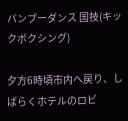バンブーダンス 国技(キックボクシング)

夕方6時頃市内へ戻り、しばらくホテルのロビ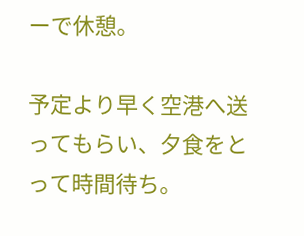ーで休憩。

予定より早く空港へ送ってもらい、夕食をとって時間待ち。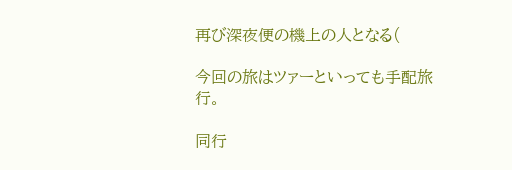再び深夜便の機上の人となる(

今回の旅はツァーといっても手配旅行。

同行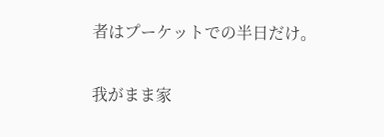者はプーケットでの半日だけ。

我がまま家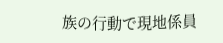族の行動で現地係員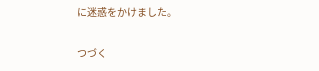に迷惑をかけました。

つづく